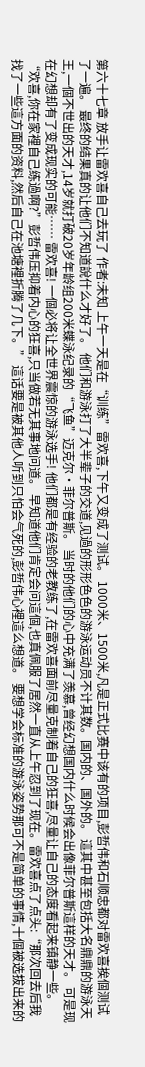第六十七章 放手让雷欢喜自己去玩了 作者:未知 上午一天是在“训练”雷欢喜,下午又变成了测试。 1000米、1500米,凡是正式比赛中该有的项目,彭哲伟和石顺忠都对雷欢喜挨個测试了一遍。 最终的结果真的让他们不知道說什么才好了。 他们和游泳打了大半辈子的交道,见過的形形色色的游泳运动员不计其数。国内的、国外的。 這其中甚至包括大名鼎鼎的游泳天王,一個不世出的天才,14岁就打破20岁年龄组200米蝶泳纪录的“飞鱼”迈克尔·菲尔普斯。 当时的他们的心中充满了羡慕,曾经幻想国内什么时候会出像菲尔普斯這样的天才。 可是现在幻想却有了变成现实的可能…… 雷欢喜! 一個必将让全世界震惊的游泳选手! 他们都是有经验的老教练了,在雷欢喜面前尽量克制着自己的狂喜,尽量让自己的态度看起来镇静一些。 “欢喜,你在家裡自己练過啊?”彭哲伟压抑着内心的狂喜,只当做若无其事地问道。 早知道他们肯定会问這個,也真佩服了居然一直从上午忍到了现在。雷欢喜点了点头:“那次回去后我找了一些這方面的资料,然后自己在池塘裡折腾了几下。” 這话要是被其他人听到只怕会气死的,彭哲伟心裡這么想道。 要想学会标准的游泳姿势那可不是简单的事情,十個被选拔出来的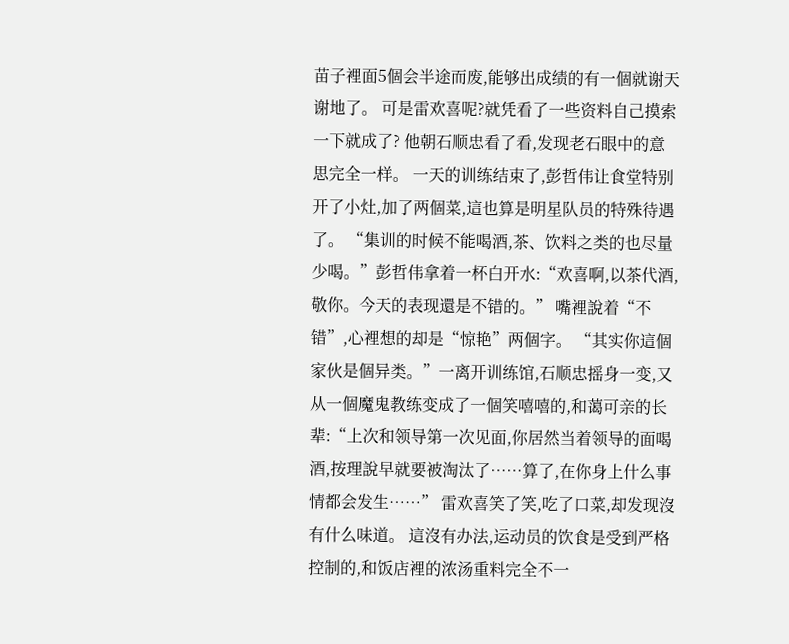苗子裡面5個会半途而废,能够出成绩的有一個就谢天谢地了。 可是雷欢喜呢?就凭看了一些资料自己摸索一下就成了? 他朝石顺忠看了看,发现老石眼中的意思完全一样。 一天的训练结束了,彭哲伟让食堂特别开了小灶,加了两個菜,這也算是明星队员的特殊待遇了。 “集训的时候不能喝酒,茶、饮料之类的也尽量少喝。”彭哲伟拿着一杯白开水:“欢喜啊,以茶代酒,敬你。今天的表现還是不错的。” 嘴裡說着“不错”,心裡想的却是“惊艳”两個字。 “其实你這個家伙是個异类。”一离开训练馆,石顺忠摇身一变,又从一個魔鬼教练变成了一個笑嘻嘻的,和蔼可亲的长辈:“上次和领导第一次见面,你居然当着领导的面喝酒,按理說早就要被淘汰了……算了,在你身上什么事情都会发生……” 雷欢喜笑了笑,吃了口菜,却发现沒有什么味道。 這沒有办法,运动员的饮食是受到严格控制的,和饭店裡的浓汤重料完全不一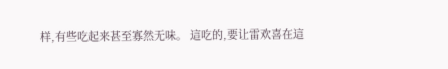样,有些吃起来甚至寡然无味。 這吃的,要让雷欢喜在這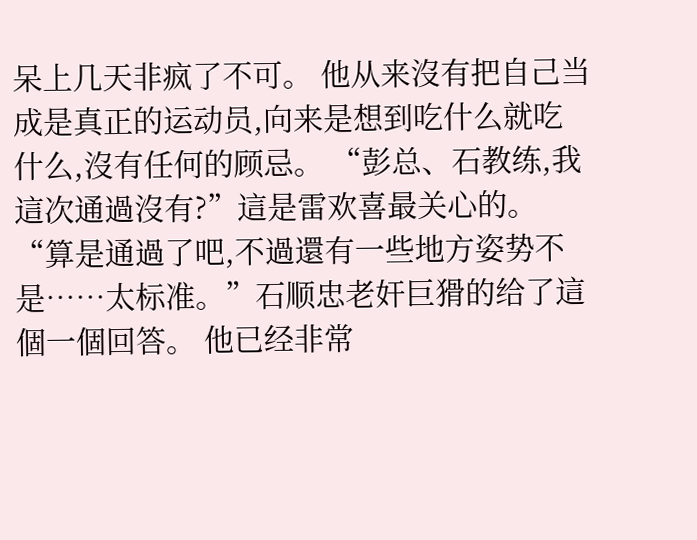呆上几天非疯了不可。 他从来沒有把自己当成是真正的运动员,向来是想到吃什么就吃什么,沒有任何的顾忌。 “彭总、石教练,我這次通過沒有?”這是雷欢喜最关心的。 “算是通過了吧,不過還有一些地方姿势不是……太标准。”石顺忠老奸巨猾的给了這個一個回答。 他已经非常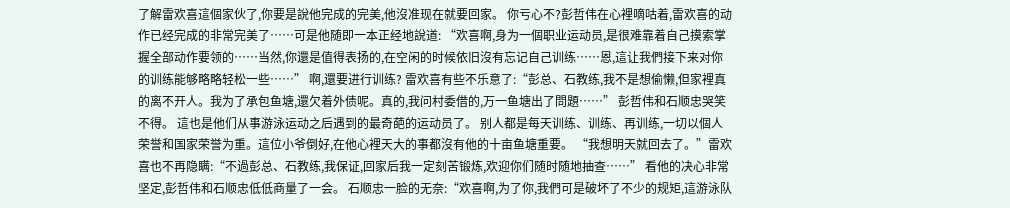了解雷欢喜這個家伙了,你要是說他完成的完美,他沒准现在就要回家。 你亏心不?彭哲伟在心裡嘀咕着,雷欢喜的动作已经完成的非常完美了……可是他随即一本正经地說道: “欢喜啊,身为一個职业运动员,是很难靠着自己摸索掌握全部动作要领的……当然,你還是值得表扬的,在空闲的时候依旧沒有忘记自己训练……恩,這让我們接下来对你的训练能够略略轻松一些……” 啊,還要进行训练? 雷欢喜有些不乐意了:“彭总、石教练,我不是想偷懒,但家裡真的离不开人。我为了承包鱼塘,還欠着外债呢。真的,我问村委借的,万一鱼塘出了問題……” 彭哲伟和石顺忠哭笑不得。 這也是他们从事游泳运动之后遇到的最奇葩的运动员了。 别人都是每天训练、训练、再训练,一切以個人荣誉和国家荣誉为重。這位小爷倒好,在他心裡天大的事都沒有他的十亩鱼塘重要。 “我想明天就回去了。”雷欢喜也不再隐瞒:“不過彭总、石教练,我保证,回家后我一定刻苦锻炼,欢迎你们随时随地抽查……” 看他的决心非常坚定,彭哲伟和石顺忠低低商量了一会。 石顺忠一脸的无奈:“欢喜啊,为了你,我們可是破坏了不少的规矩,這游泳队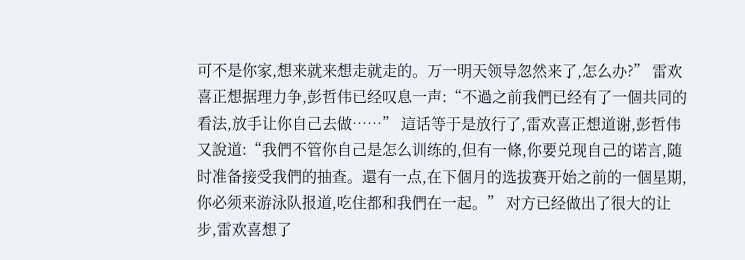可不是你家,想来就来想走就走的。万一明天领导忽然来了,怎么办?” 雷欢喜正想据理力争,彭哲伟已经叹息一声:“不過之前我們已经有了一個共同的看法,放手让你自己去做……” 這话等于是放行了,雷欢喜正想道谢,彭哲伟又說道:“我們不管你自己是怎么训练的,但有一條,你要兑现自己的诺言,随时准备接受我們的抽查。還有一点,在下個月的选拔赛开始之前的一個星期,你必须来游泳队报道,吃住都和我們在一起。” 对方已经做出了很大的让步,雷欢喜想了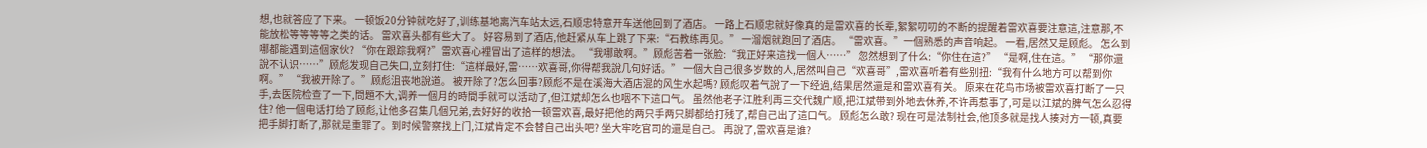想,也就答应了下来。 一顿饭20分钟就吃好了,训练基地离汽车站太远,石顺忠特意开车送他回到了酒店。 一路上石顺忠就好像真的是雷欢喜的长辈,絮絮叨叨的不断的提醒着雷欢喜要注意這,注意那,不能放松等等等等之类的话。 雷欢喜头都有些大了。 好容易到了酒店,他赶紧从车上跳了下来:“石教练再见。” 一溜烟就跑回了酒店。 “雷欢喜。”一個熟悉的声音响起。 一看,居然又是顾彪。 怎么到哪都能遇到這個家伙? “你在跟踪我啊?”雷欢喜心裡冒出了這样的想法。 “我哪敢啊。”顾彪苦着一张脸:“我正好来這找一個人……” 忽然想到了什么:“你住在這?” “是啊,住在這。” “那你還說不认识……”顾彪发现自己失口,立刻打住:“這样最好,雷……欢喜哥,你得帮我說几句好话。” 一個大自己很多岁数的人,居然叫自己“欢喜哥”,雷欢喜听着有些别扭:“我有什么地方可以帮到你啊。” “我被开除了。”顾彪沮丧地說道。 被开除了?怎么回事?顾彪不是在溪海大酒店混的风生水起嗎? 顾彪叹着气說了一下经過,结果居然還是和雷欢喜有关。 原来在花鸟市场被雷欢喜打断了一只手,去医院检查了一下,問題不大,调养一個月的時間手就可以活动了,但江斌却怎么也咽不下這口气。 虽然他老子江胜利再三交代魏广顺,把江斌带到外地去休养,不许再惹事了,可是以江斌的脾气怎么忍得住? 他一個电话打给了顾彪,让他多召集几個兄弟,去好好的收拾一顿雷欢喜,最好把他的两只手两只脚都给打残了,帮自己出了這口气。 顾彪怎么敢? 现在可是法制社会,他顶多就是找人揍对方一顿,真要把手脚打断了,那就是重罪了。到时候警察找上门,江斌肯定不会替自己出头吧? 坐大牢吃官司的還是自己。 再說了,雷欢喜是谁?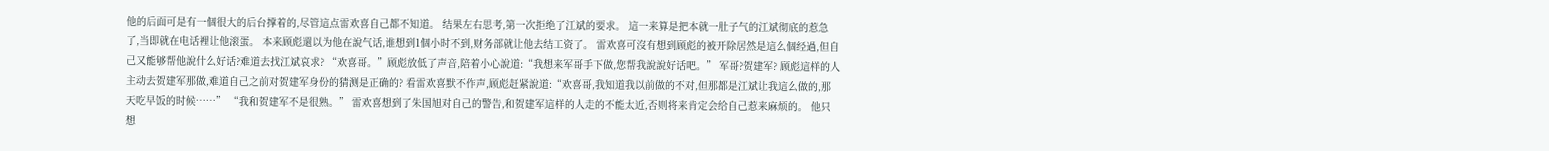他的后面可是有一個很大的后台撑着的,尽管這点雷欢喜自己都不知道。 结果左右思考,第一次拒绝了江斌的要求。 這一来算是把本就一肚子气的江斌彻底的惹急了,当即就在电话裡让他滚蛋。 本来顾彪還以为他在說气话,谁想到1個小时不到,财务部就让他去结工资了。 雷欢喜可沒有想到顾彪的被开除居然是這么個经過,但自己又能够帮他說什么好话?难道去找江斌哀求? “欢喜哥。”顾彪放低了声音,陪着小心說道:“我想来军哥手下做,您帮我說說好话吧。” 军哥?贺建军? 顾彪這样的人主动去贺建军那做,难道自己之前对贺建军身份的猜测是正确的? 看雷欢喜默不作声,顾彪赶紧說道:“欢喜哥,我知道我以前做的不对,但那都是江斌让我這么做的,那天吃早饭的时候……” “我和贺建军不是很熟。” 雷欢喜想到了朱国旭对自己的警告,和贺建军這样的人走的不能太近,否则将来肯定会给自己惹来麻烦的。 他只想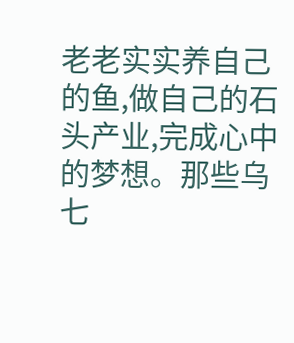老老实实养自己的鱼,做自己的石头产业,完成心中的梦想。那些乌七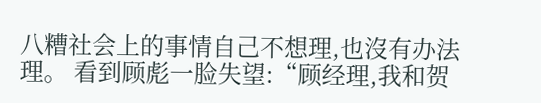八糟社会上的事情自己不想理,也沒有办法理。 看到顾彪一脸失望:“顾经理,我和贺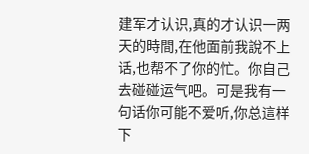建军才认识,真的才认识一两天的時間,在他面前我說不上话,也帮不了你的忙。你自己去碰碰运气吧。可是我有一句话你可能不爱听,你总這样下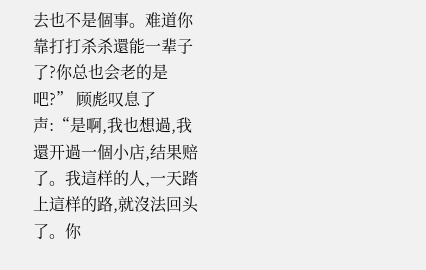去也不是個事。难道你靠打打杀杀還能一辈子了?你总也会老的是吧?” 顾彪叹息了声:“是啊,我也想過,我還开過一個小店,结果赔了。我這样的人,一天踏上這样的路,就沒法回头了。你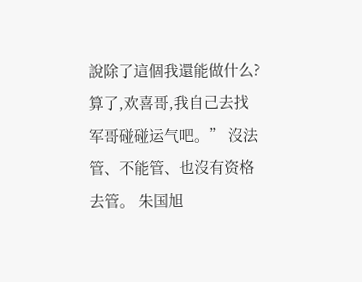說除了這個我還能做什么?算了,欢喜哥,我自己去找军哥碰碰运气吧。” 沒法管、不能管、也沒有资格去管。 朱国旭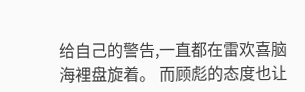给自己的警告,一直都在雷欢喜脑海裡盘旋着。 而顾彪的态度也让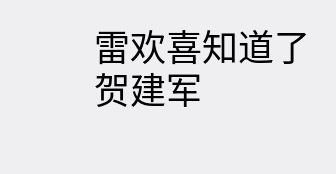雷欢喜知道了贺建军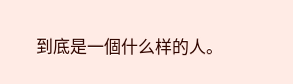到底是一個什么样的人。